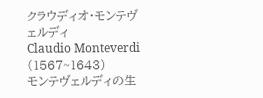クラウディオ・モンテヴェルディ
Claudio Monteverdi (1567~1643)
モンテヴェルディの生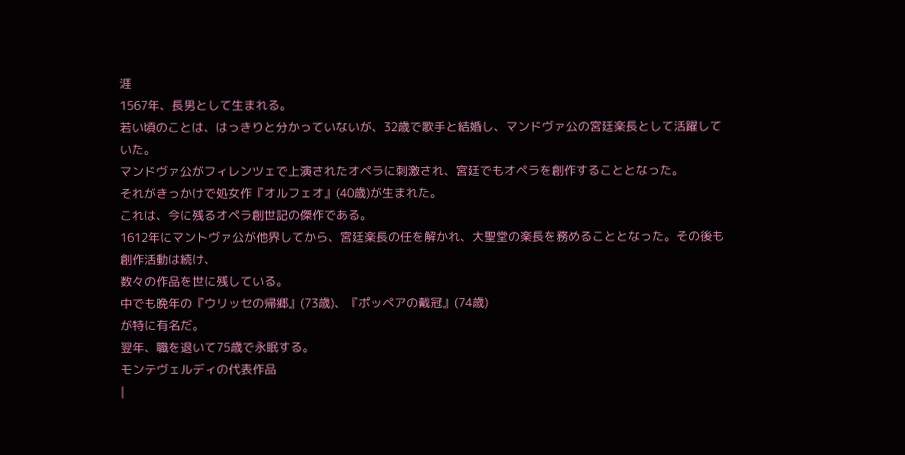涯
1567年、長男として生まれる。
若い頃のことは、はっきりと分かっていないが、32歳で歌手と結婚し、マンドヴァ公の宮廷楽長として活躍していた。
マンドヴァ公がフィレンツェで上演されたオペラに刺激され、宮廷でもオペラを創作することとなった。
それがきっかけで処女作『オルフェオ』(40歳)が生まれた。
これは、今に残るオペラ創世記の傑作である。
1612年にマントヴァ公が他界してから、宮廷楽長の任を解かれ、大聖堂の楽長を務めることとなった。その後も創作活動は続け、
数々の作品を世に残している。
中でも晩年の『ウリッセの帰郷』(73歳)、『ポッペアの戴冠』(74歳)
が特に有名だ。
翌年、職を退いて75歳で永眠する。
モンテヴェルディの代表作品
|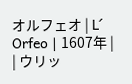オルフェオ | L´ Orfeo | 1607年 |
| ウリッ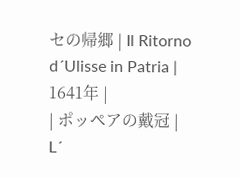セの帰郷 | Il Ritorno d´Ulisse in Patria | 1641年 |
| ポッペアの戴冠 | L´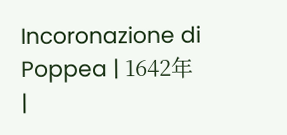Incoronazione di Poppea | 1642年 |